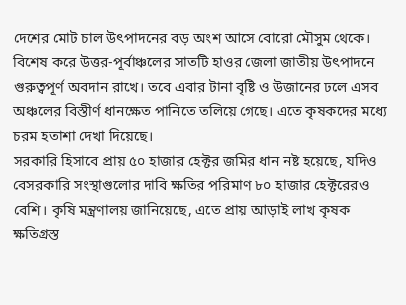দেশের মোট চাল উৎপাদনের বড় অংশ আসে বোরো মৌসুম থেকে। বিশেষ করে উত্তর-পূর্বাঞ্চলের সাতটি হাওর জেলা জাতীয় উৎপাদনে গুরুত্বপূর্ণ অবদান রাখে। তবে এবার টানা বৃষ্টি ও উজানের ঢলে এসব অঞ্চলের বিস্তীর্ণ ধানক্ষেত পানিতে তলিয়ে গেছে। এতে কৃষকদের মধ্যে চরম হতাশা দেখা দিয়েছে।
সরকারি হিসাবে প্রায় ৫০ হাজার হেক্টর জমির ধান নষ্ট হয়েছে, যদিও বেসরকারি সংস্থাগুলোর দাবি ক্ষতির পরিমাণ ৮০ হাজার হেক্টরেরও বেশি। কৃষি মন্ত্রণালয় জানিয়েছে, এতে প্রায় আড়াই লাখ কৃষক ক্ষতিগ্রস্ত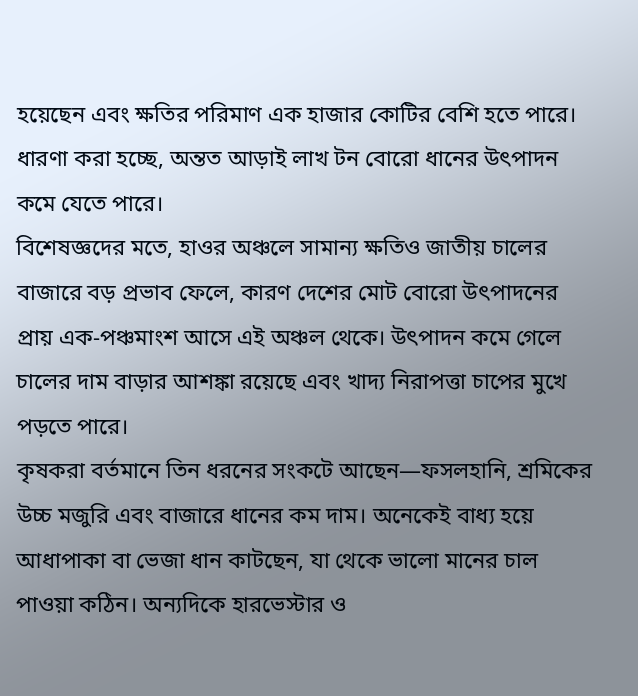হয়েছেন এবং ক্ষতির পরিমাণ এক হাজার কোটির বেশি হতে পারে। ধারণা করা হচ্ছে, অন্তত আড়াই লাখ টন বোরো ধানের উৎপাদন কমে যেতে পারে।
বিশেষজ্ঞদের মতে, হাওর অঞ্চলে সামান্য ক্ষতিও জাতীয় চালের বাজারে বড় প্রভাব ফেলে, কারণ দেশের মোট বোরো উৎপাদনের প্রায় এক-পঞ্চমাংশ আসে এই অঞ্চল থেকে। উৎপাদন কমে গেলে চালের দাম বাড়ার আশঙ্কা রয়েছে এবং খাদ্য নিরাপত্তা চাপের মুখে পড়তে পারে।
কৃষকরা বর্তমানে তিন ধরনের সংকটে আছেন—ফসলহানি, শ্রমিকের উচ্চ মজুরি এবং বাজারে ধানের কম দাম। অনেকেই বাধ্য হয়ে আধাপাকা বা ভেজা ধান কাটছেন, যা থেকে ভালো মানের চাল পাওয়া কঠিন। অন্যদিকে হারভেস্টার ও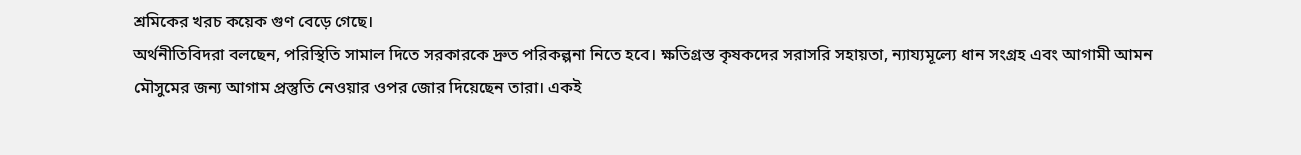শ্রমিকের খরচ কয়েক গুণ বেড়ে গেছে।
অর্থনীতিবিদরা বলছেন, পরিস্থিতি সামাল দিতে সরকারকে দ্রুত পরিকল্পনা নিতে হবে। ক্ষতিগ্রস্ত কৃষকদের সরাসরি সহায়তা, ন্যায্যমূল্যে ধান সংগ্রহ এবং আগামী আমন মৌসুমের জন্য আগাম প্রস্তুতি নেওয়ার ওপর জোর দিয়েছেন তারা। একই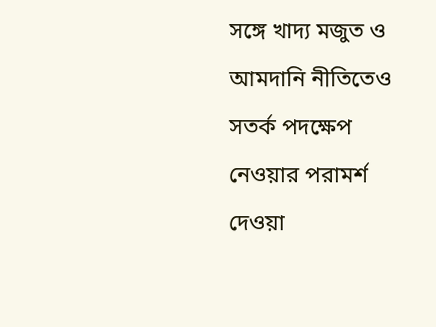সঙ্গে খাদ্য মজুত ও আমদানি নীতিতেও সতর্ক পদক্ষেপ নেওয়ার পরামর্শ দেওয়া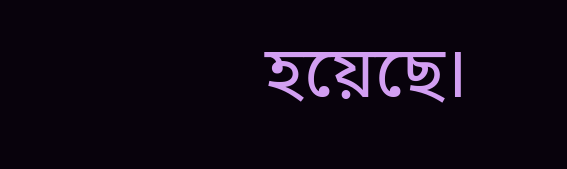হয়েছে।